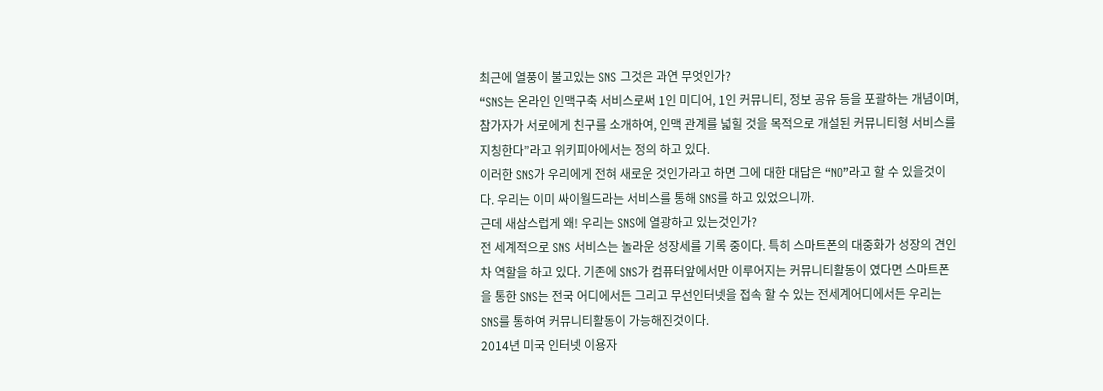최근에 열풍이 불고있는 SNS 그것은 과연 무엇인가?
“SNS는 온라인 인맥구축 서비스로써 1인 미디어, 1인 커뮤니티, 정보 공유 등을 포괄하는 개념이며,
참가자가 서로에게 친구를 소개하여, 인맥 관계를 넓힐 것을 목적으로 개설된 커뮤니티형 서비스를
지칭한다”라고 위키피아에서는 정의 하고 있다.
이러한 SNS가 우리에게 전혀 새로운 것인가라고 하면 그에 대한 대답은 “NO”라고 할 수 있을것이
다. 우리는 이미 싸이월드라는 서비스를 통해 SNS를 하고 있었으니까.
근데 새삼스럽게 왜! 우리는 SNS에 열광하고 있는것인가?
전 세계적으로 SNS 서비스는 놀라운 성장세를 기록 중이다. 특히 스마트폰의 대중화가 성장의 견인
차 역할을 하고 있다. 기존에 SNS가 컴퓨터앞에서만 이루어지는 커뮤니티활동이 였다면 스마트폰
을 통한 SNS는 전국 어디에서든 그리고 무선인터넷을 접속 할 수 있는 전세계어디에서든 우리는
SNS를 통하여 커뮤니티활동이 가능해진것이다.
2014년 미국 인터넷 이용자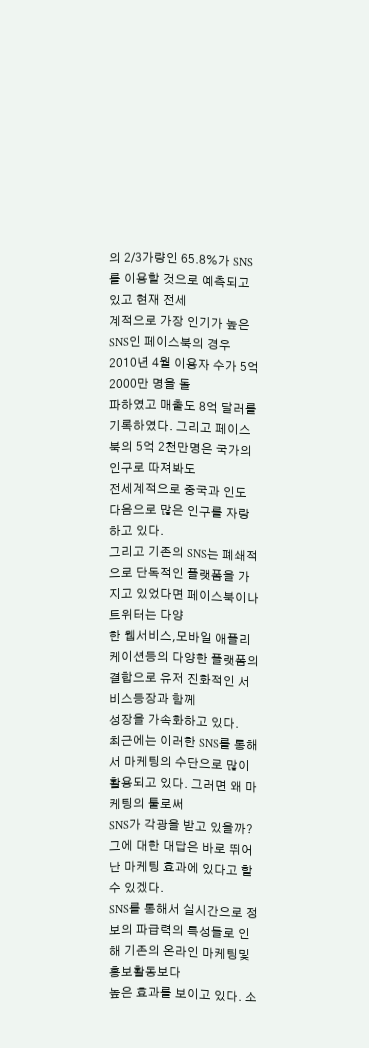의 2/3가량인 65.8%가 SNS를 이용할 것으로 예측되고 있고 현재 전세
계적으로 가장 인기가 높은 SNS인 페이스북의 경우 2010년 4월 이용자 수가 5억 2000만 명을 돌
파하였고 매출도 8억 달러를 기록하였다. 그리고 페이스북의 5억 2천만명은 국가의 인구로 따져봐도
전세계적으로 중국과 인도 다음으로 많은 인구를 자랑하고 있다.
그리고 기존의 SNS는 폐쇄적으로 단독적인 플랫폼을 가지고 있었다면 페이스북이나 트위터는 다양
한 웹서비스,모바일 애플리케이션등의 다양한 플랫폼의 결합으로 유저 진화적인 서비스등장과 함께
성장을 가속화하고 있다.
최근에는 이러한 SNS를 통해서 마케팅의 수단으로 많이 활용되고 있다. 그러면 왜 마케팅의 툴로써
SNS가 각광을 받고 있을까?
그에 대한 대답은 바로 뛰어난 마케팅 효과에 있다고 할 수 있겠다.
SNS를 통해서 실시간으로 정보의 파급력의 특성들로 인해 기존의 온라인 마케팅및 홍보활동보다
높은 효과를 보이고 있다. 소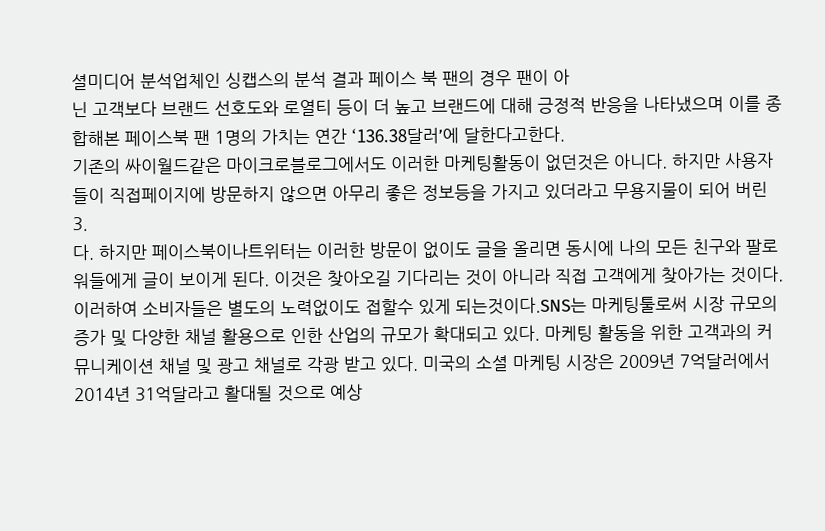셜미디어 분석업체인 싱캡스의 분석 결과 페이스 북 팬의 경우 팬이 아
닌 고객보다 브랜드 선호도와 로열티 등이 더 높고 브랜드에 대해 긍정적 반응을 나타냈으며 이를 종
합해본 페이스북 팬 1명의 가치는 연간 ʻ136.38달러ʼ에 달한다고한다.
기존의 싸이월드같은 마이크로블로그에서도 이러한 마케팅활동이 없던것은 아니다. 하지만 사용자
들이 직접페이지에 방문하지 않으면 아무리 좋은 정보등을 가지고 있더라고 무용지물이 되어 버린
3.
다. 하지만 페이스북이나트위터는 이러한 방문이 없이도 글을 올리면 동시에 나의 모든 친구와 팔로
워들에게 글이 보이게 된다. 이것은 찾아오길 기다리는 것이 아니라 직접 고객에게 찾아가는 것이다.
이러하여 소비자들은 별도의 노력없이도 접할수 있게 되는것이다.SNS는 마케팅툴로써 시장 규모의
증가 및 다양한 채널 활용으로 인한 산업의 규모가 확대되고 있다. 마케팅 활동을 위한 고객과의 커
뮤니케이션 채널 및 광고 채널로 각광 받고 있다. 미국의 소셜 마케팅 시장은 2009년 7억달러에서
2014년 31억달라고 활대될 것으로 예상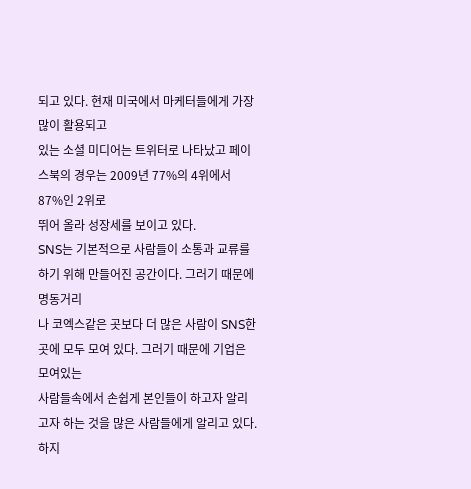되고 있다. 현재 미국에서 마케터들에게 가장 많이 활용되고
있는 소셜 미디어는 트위터로 나타났고 페이스북의 경우는 2009년 77%의 4위에서 87%인 2위로
뛰어 올라 성장세를 보이고 있다.
SNS는 기본적으로 사람들이 소통과 교류를 하기 위해 만들어진 공간이다. 그러기 때문에 명동거리
나 코엑스같은 곳보다 더 많은 사람이 SNS한곳에 모두 모여 있다. 그러기 때문에 기업은 모여있는
사람들속에서 손쉽게 본인들이 하고자 알리고자 하는 것을 많은 사람들에게 알리고 있다.
하지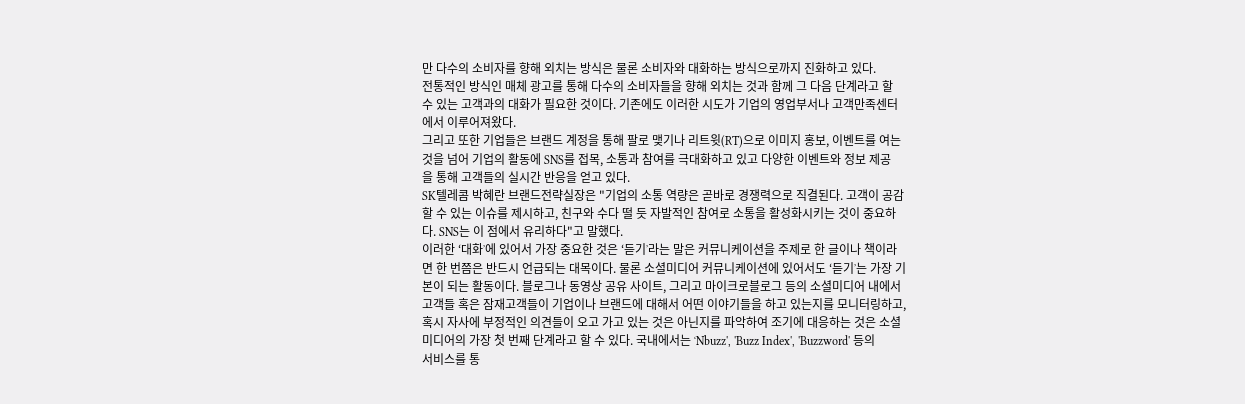만 다수의 소비자를 향해 외치는 방식은 물론 소비자와 대화하는 방식으로까지 진화하고 있다.
전통적인 방식인 매체 광고를 통해 다수의 소비자들을 향해 외치는 것과 함께 그 다음 단계라고 할
수 있는 고객과의 대화가 필요한 것이다. 기존에도 이러한 시도가 기업의 영업부서나 고객만족센터
에서 이루어져왔다.
그리고 또한 기업들은 브랜드 계정을 통해 팔로 맺기나 리트윗(RT)으로 이미지 홍보, 이벤트를 여는
것을 넘어 기업의 활동에 SNS를 접목, 소통과 참여를 극대화하고 있고 다양한 이벤트와 정보 제공
을 통해 고객들의 실시간 반응을 얻고 있다.
SK텔레콤 박혜란 브랜드전략실장은 "기업의 소통 역량은 곧바로 경쟁력으로 직결된다. 고객이 공감
할 수 있는 이슈를 제시하고, 친구와 수다 떨 듯 자발적인 참여로 소통을 활성화시키는 것이 중요하
다. SNS는 이 점에서 유리하다"고 말했다.
이러한 ʻ대화ʼ에 있어서 가장 중요한 것은 ʻ듣기ʼ라는 말은 커뮤니케이션을 주제로 한 글이나 책이라
면 한 번쯤은 반드시 언급되는 대목이다. 물론 소셜미디어 커뮤니케이션에 있어서도 ʻ듣기ʼ는 가장 기
본이 되는 활동이다. 블로그나 동영상 공유 사이트, 그리고 마이크로블로그 등의 소셜미디어 내에서
고객들 혹은 잠재고객들이 기업이나 브랜드에 대해서 어떤 이야기들을 하고 있는지를 모니터링하고,
혹시 자사에 부정적인 의견들이 오고 가고 있는 것은 아닌지를 파악하여 조기에 대응하는 것은 소셜
미디어의 가장 첫 번째 단계라고 할 수 있다. 국내에서는 ʻNbuzz', 'Buzz Index', 'Buzzword' 등의
서비스를 통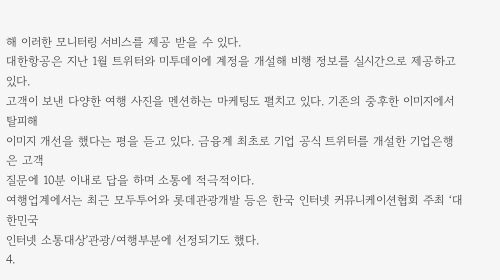해 이러한 모니터링 서비스를 제공 받을 수 있다.
대한항공은 지난 1월 트위터와 미투데이에 계정을 개설해 비행 정보를 실시간으로 제공하고 있다.
고객이 보낸 다양한 여행 사진을 멘션하는 마케팅도 펼치고 있다. 기존의 중후한 이미지에서 탈피해
이미지 개선을 했다는 평을 듣고 있다. 금융계 최초로 기업 공식 트위터를 개설한 기업은행은 고객
질문에 10분 이내로 답을 하며 소통에 적극적이다.
여행업계에서는 최근 모두투어와 롯데관광개발 등은 한국 인터넷 커뮤니케이션협회 주최 ʻ대한민국
인터넷 소통대상ʼ관광/여행부분에 선정되기도 했다.
4.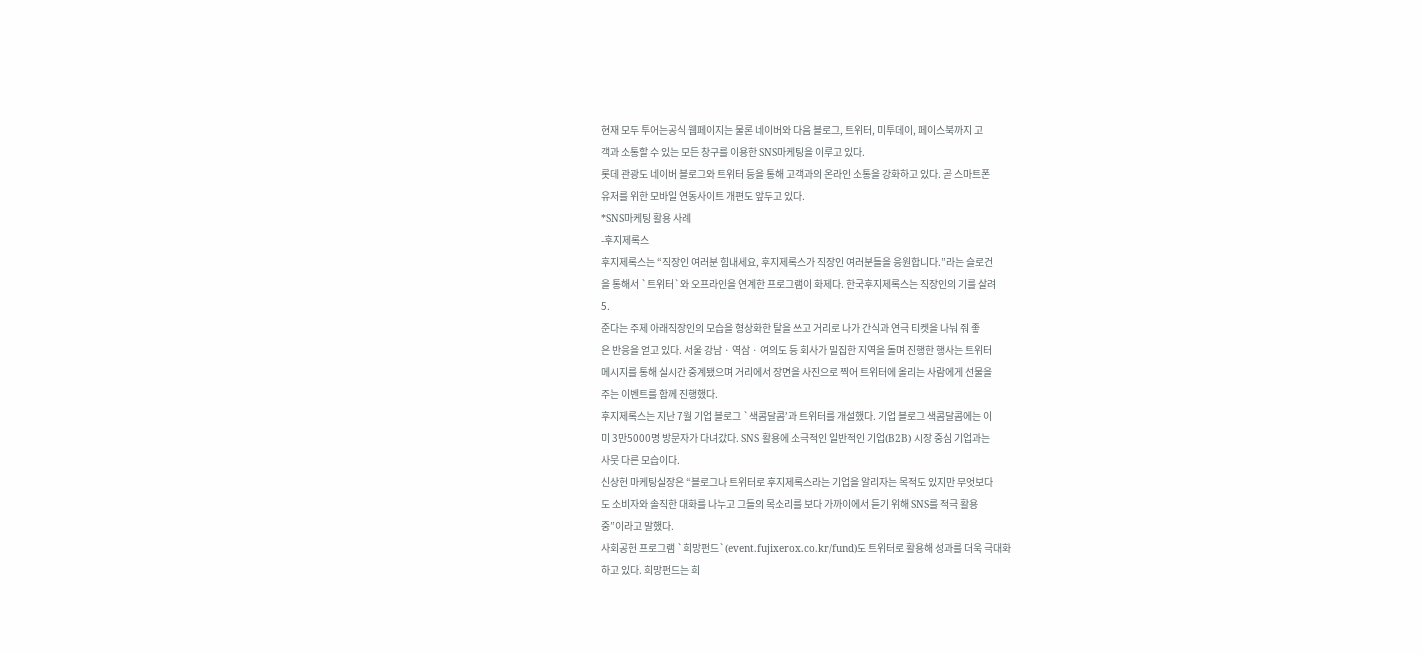현재 모두 투어는공식 웹페이지는 물론 네이버와 다음 블로그, 트위터, 미투데이, 페이스북까지 고
객과 소통할 수 있는 모든 창구를 이용한 SNS마케팅을 이루고 있다.
롯데 관광도 네이버 블로그와 트위터 등을 통해 고객과의 온라인 소통을 강화하고 있다. 곧 스마트폰
유저를 위한 모바일 연동사이트 개편도 앞두고 있다.
*SNS마케팅 활용 사례
-후지제록스
후지제록스는 “직장인 여러분 힘내세요, 후지제록스가 직장인 여러분들을 응원합니다.”라는 슬로건
을 통해서 `트위터`와 오프라인을 연계한 프로그램이 화제다. 한국후지제록스는 직장인의 기를 살려
5.
준다는 주제 아래직장인의 모습을 형상화한 탈을 쓰고 거리로 나가 간식과 연극 티켓을 나눠 줘 좋
은 반응을 얻고 있다. 서울 강남 · 역삼 · 여의도 등 회사가 밀집한 지역을 돌며 진행한 행사는 트위터
메시지를 통해 실시간 중계됐으며 거리에서 장면을 사진으로 찍어 트위터에 올리는 사람에게 선물을
주는 이벤트를 함께 진행했다.
후지제록스는 지난 7월 기업 블로그 `색콤달콤ʼ과 트위터를 개설했다. 기업 블로그 색콤달콤에는 이
미 3만5000명 방문자가 다녀갔다. SNS 활용에 소극적인 일반적인 기업(B2B) 시장 중심 기업과는
사뭇 다른 모습이다.
신상헌 마케팅실장은 “블로그나 트위터로 후지제록스라는 기업을 알리자는 목적도 있지만 무엇보다
도 소비자와 솔직한 대화를 나누고 그들의 목소리를 보다 가까이에서 듣기 위해 SNS를 적극 활용
중”이라고 말했다.
사회공헌 프로그램 `희망펀드`(event.fujixerox.co.kr/fund)도 트위터로 활용해 성과를 더욱 극대화
하고 있다. 희망펀드는 희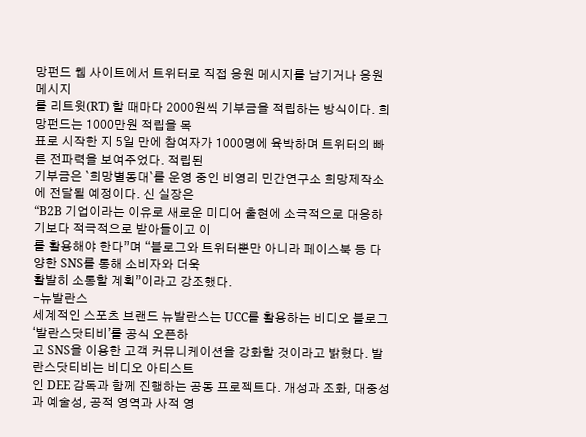망펀드 웹 사이트에서 트위터로 직접 응원 메시지를 남기거나 응원 메시지
를 리트윗(RT) 할 때마다 2000원씩 기부금을 적립하는 방식이다. 희망펀드는 1000만원 적립을 목
표로 시작한 지 5일 만에 참여자가 1000명에 육박하며 트위터의 빠른 전파력을 보여주었다. 적립된
기부금은 `희망별동대`를 운영 중인 비영리 민간연구소 희망제작소에 전달될 예정이다. 신 실장은
“B2B 기업이라는 이유로 새로운 미디어 출현에 소극적으로 대응하기보다 적극적으로 받아들이고 이
를 활용해야 한다”며 “블로그와 트위터뿐만 아니라 페이스북 등 다양한 SNS를 통해 소비자와 더욱
활발히 소통할 계획”이라고 강조했다.
-뉴발란스
세계적인 스포츠 브랜드 뉴발란스는 UCC를 활용하는 비디오 블로그 ʻ발란스닷티비ʼ를 공식 오픈하
고 SNS을 이용한 고객 커뮤니케이션을 강화할 것이라고 밝혔다. 발란스닷티비는 비디오 아티스트
인 DEE 감독과 함께 진행하는 공동 프로젝트다. 개성과 조화, 대중성과 예술성, 공적 영역과 사적 영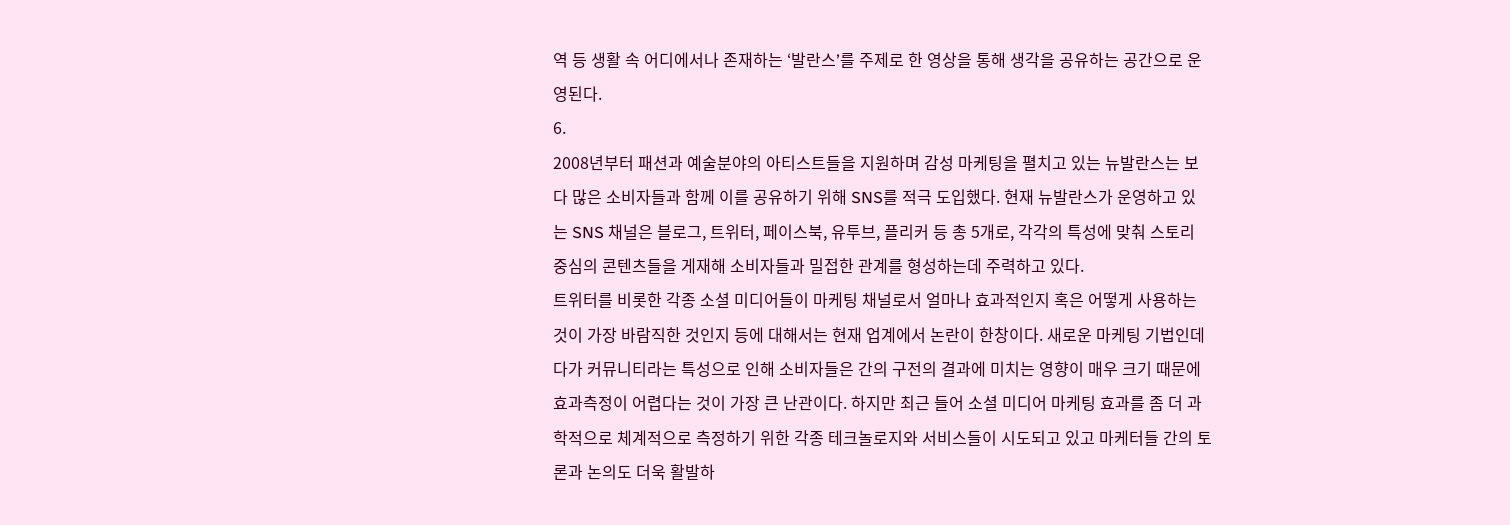역 등 생활 속 어디에서나 존재하는 ʻ발란스ʼ를 주제로 한 영상을 통해 생각을 공유하는 공간으로 운
영된다.
6.
2008년부터 패션과 예술분야의 아티스트들을 지원하며 감성 마케팅을 펼치고 있는 뉴발란스는 보
다 많은 소비자들과 함께 이를 공유하기 위해 SNS를 적극 도입했다. 현재 뉴발란스가 운영하고 있
는 SNS 채널은 블로그, 트위터, 페이스북, 유투브, 플리커 등 총 5개로, 각각의 특성에 맞춰 스토리
중심의 콘텐츠들을 게재해 소비자들과 밀접한 관계를 형성하는데 주력하고 있다.
트위터를 비롯한 각종 소셜 미디어들이 마케팅 채널로서 얼마나 효과적인지 혹은 어떻게 사용하는
것이 가장 바람직한 것인지 등에 대해서는 현재 업계에서 논란이 한창이다. 새로운 마케팅 기법인데
다가 커뮤니티라는 특성으로 인해 소비자들은 간의 구전의 결과에 미치는 영향이 매우 크기 때문에
효과측정이 어렵다는 것이 가장 큰 난관이다. 하지만 최근 들어 소셜 미디어 마케팅 효과를 좀 더 과
학적으로 체계적으로 측정하기 위한 각종 테크놀로지와 서비스들이 시도되고 있고 마케터들 간의 토
론과 논의도 더욱 활발하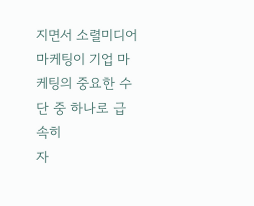지면서 소렬미디어 마케팅이 기업 마케팅의 중요한 수단 중 하나로 급속히
자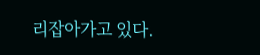리잡아가고 있다.